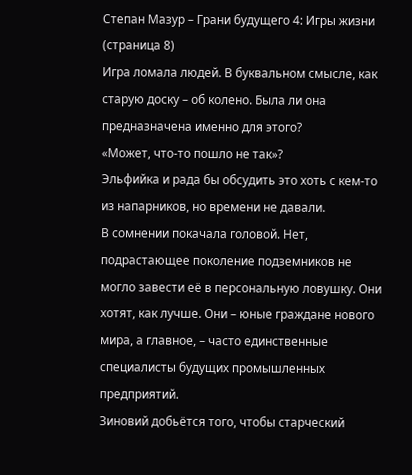Степан Мазур – Грани будущего 4: Игры жизни (страница 8)
Игра ломала людей. В буквальном смысле, как старую доску – об колено. Была ли она предназначена именно для этого?
«Может, что-то пошло не так»?
Эльфийка и рада бы обсудить это хоть с кем-то из напарников, но времени не давали.
В сомнении покачала головой. Нет, подрастающее поколение подземников не могло завести её в персональную ловушку. Они хотят, как лучше. Они – юные граждане нового мира, а главное, – часто единственные специалисты будущих промышленных предприятий.
Зиновий добьётся того, чтобы старческий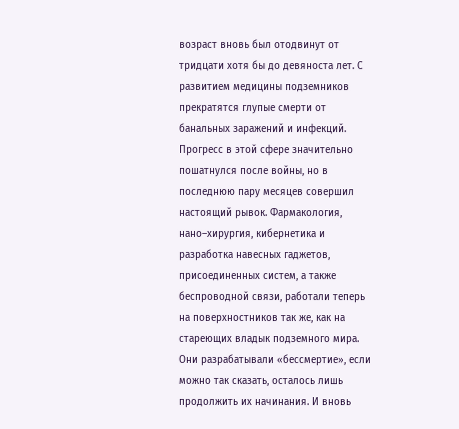возраст вновь был отодвинут от тридцати хотя бы до девяноста лет. С развитием медицины подземников прекратятся глупые смерти от банальных заражений и инфекций. Прогресс в этой сфере значительно пошатнулся после войны, но в последнюю пару месяцев совершил настоящий рывок. Фармакология, нано–хирургия, кибернетика и разработка навесных гаджетов, присоединенных систем, а также беспроводной связи, работали теперь на поверхностников так же, как на стареющих владык подземного мира. Они разрабатывали «бессмертие», если можно так сказать, осталось лишь продолжить их начинания. И вновь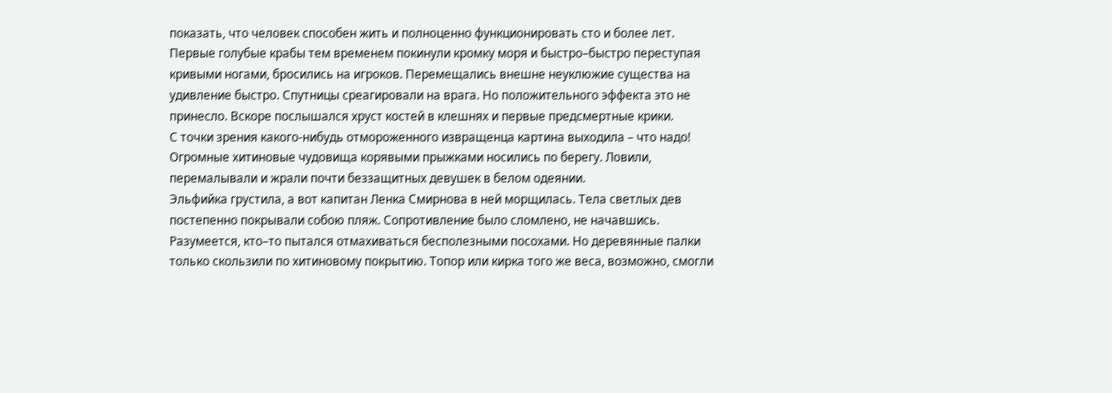показать, что человек способен жить и полноценно функционировать сто и более лет.
Первые голубые крабы тем временем покинули кромку моря и быстро–быстро переступая кривыми ногами, бросились на игроков. Перемещались внешне неуклюжие существа на удивление быстро. Спутницы среагировали на врага. Но положительного эффекта это не принесло. Вскоре послышался хруст костей в клешнях и первые предсмертные крики.
С точки зрения какого-нибудь отмороженного извращенца картина выходила – что надо! Огромные хитиновые чудовища корявыми прыжками носились по берегу. Ловили, перемалывали и жрали почти беззащитных девушек в белом одеянии.
Эльфийка грустила, а вот капитан Ленка Смирнова в ней морщилась. Тела светлых дев постепенно покрывали собою пляж. Сопротивление было сломлено, не начавшись.
Разумеется, кто–то пытался отмахиваться бесполезными посохами. Но деревянные палки только скользили по хитиновому покрытию. Топор или кирка того же веса, возможно, смогли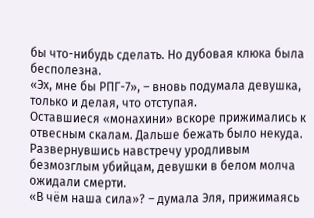бы что-нибудь сделать. Но дубовая клюка была бесполезна.
«Эх, мне бы РПГ-7», – вновь подумала девушка, только и делая, что отступая.
Оставшиеся «монахини» вскоре прижимались к отвесным скалам. Дальше бежать было некуда. Развернувшись навстречу уродливым безмозглым убийцам, девушки в белом молча ожидали смерти.
«В чём наша сила»? – думала Эля, прижимаясь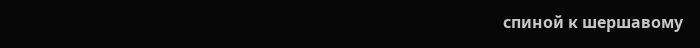спиной к шершавому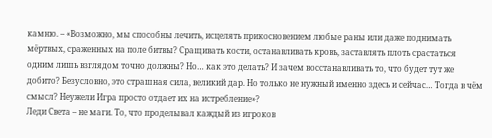камню. – «Возможно, мы способны лечить, исцелять прикосновением любые раны или даже поднимать мёртвых, сраженных на поле битвы? Сращивать кости, останавливать кровь, заставлять плоть срастаться одним лишь взглядом точно должны? Но… как это делать? И зачем восстанавливать то, что будет тут же добито? Безусловно, это страшная сила, великий дар. Но только не нужный именно здесь и сейчас… Тогда в чём смысл? Неужели Игра просто отдает их на истребление»?
Леди Света – не маги. То, что проделывал каждый из игроков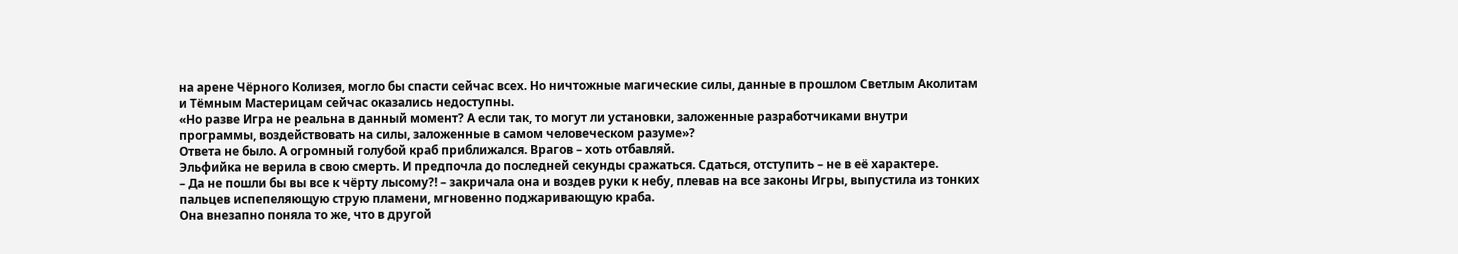на арене Чёрного Колизея, могло бы спасти сейчас всех. Но ничтожные магические силы, данные в прошлом Светлым Аколитам и Тёмным Мастерицам сейчас оказались недоступны.
«Но разве Игра не реальна в данный момент? А если так, то могут ли установки, заложенные разработчиками внутри программы, воздействовать на силы, заложенные в самом человеческом разуме»?
Ответа не было. А огромный голубой краб приближался. Врагов – хоть отбавляй.
Эльфийка не верила в свою смерть. И предпочла до последней секунды сражаться. Сдаться, отступить – не в её характере.
– Да не пошли бы вы все к чёрту лысому?! – закричала она и воздев руки к небу, плевав на все законы Игры, выпустила из тонких пальцев испепеляющую струю пламени, мгновенно поджаривающую краба.
Она внезапно поняла то же, что в другой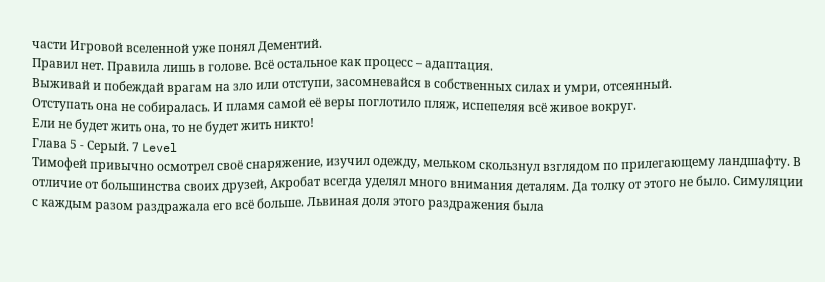части Игровой вселенной уже понял Дементий.
Правил нет. Правила лишь в голове. Всё остальное как процесс – адаптация.
Выживай и побеждай врагам на зло или отступи, засомневайся в собственных силах и умри, отсеянный.
Отступать она не собиралась. И пламя самой её веры поглотило пляж, испепеляя всё живое вокруг.
Ели не будет жить она, то не будет жить никто!
Глава 5 - Серый. 7 Level
Тимофей привычно осмотрел своё снаряжение, изучил одежду, мельком скользнул взглядом по прилегающему ландшафту. В отличие от большинства своих друзей, Акробат всегда уделял много внимания деталям. Да толку от этого не было. Симуляции с каждым разом раздражала его всё больше. Львиная доля этого раздражения была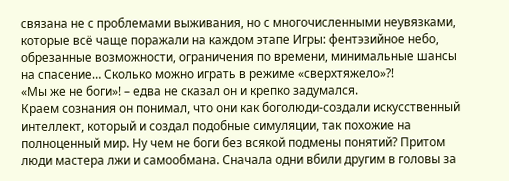связана не с проблемами выживания, но с многочисленными неувязками, которые всё чаще поражали на каждом этапе Игры: фентэзийное небо, обрезанные возможности, ограничения по времени, минимальные шансы на спасение… Сколько можно играть в режиме «сверхтяжело»?!
«Мы же не боги»! – едва не сказал он и крепко задумался.
Краем сознания он понимал, что они как боголюди-создали искусственный интеллект, который и создал подобные симуляции, так похожие на полноценный мир. Ну чем не боги без всякой подмены понятий? Притом люди мастера лжи и самообмана. Сначала одни вбили другим в головы за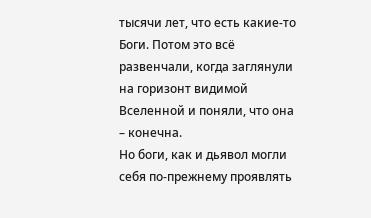тысячи лет, что есть какие-то Боги. Потом это всё развенчали, когда заглянули на горизонт видимой Вселенной и поняли, что она – конечна.
Но боги, как и дьявол могли себя по-прежнему проявлять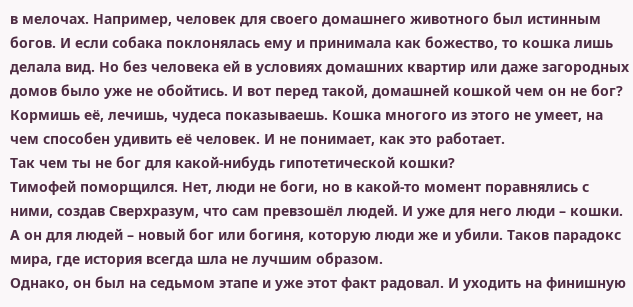в мелочах. Например, человек для своего домашнего животного был истинным богов. И если собака поклонялась ему и принимала как божество, то кошка лишь делала вид. Но без человека ей в условиях домашних квартир или даже загородных домов было уже не обойтись. И вот перед такой, домашней кошкой чем он не бог? Кормишь её, лечишь, чудеса показываешь. Кошка многого из этого не умеет, на чем способен удивить её человек. И не понимает, как это работает.
Так чем ты не бог для какой-нибудь гипотетической кошки?
Тимофей поморщился. Нет, люди не боги, но в какой-то момент поравнялись с ними, создав Сверхразум, что сам превзошёл людей. И уже для него люди – кошки. А он для людей – новый бог или богиня, которую люди же и убили. Таков парадокс мира, где история всегда шла не лучшим образом.
Однако, он был на седьмом этапе и уже этот факт радовал. И уходить на финишную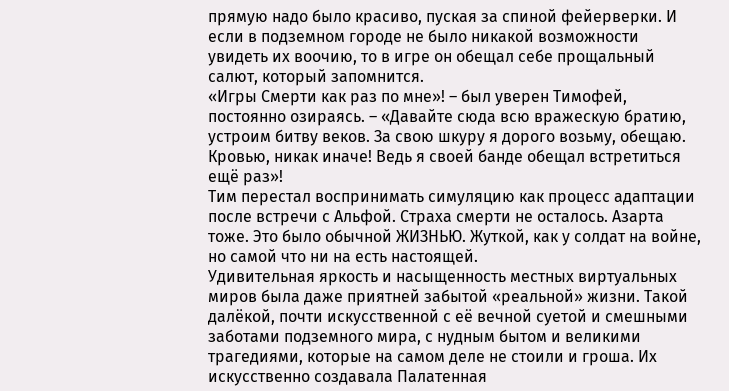прямую надо было красиво, пуская за спиной фейерверки. И если в подземном городе не было никакой возможности увидеть их воочию, то в игре он обещал себе прощальный салют, который запомнится.
«Игры Смерти как раз по мне»! – был уверен Тимофей, постоянно озираясь. – «Давайте сюда всю вражескую братию, устроим битву веков. За свою шкуру я дорого возьму, обещаю. Кровью, никак иначе! Ведь я своей банде обещал встретиться ещё раз»!
Тим перестал воспринимать симуляцию как процесс адаптации после встречи с Альфой. Страха смерти не осталось. Азарта тоже. Это было обычной ЖИЗНЬЮ. Жуткой, как у солдат на войне, но самой что ни на есть настоящей.
Удивительная яркость и насыщенность местных виртуальных миров была даже приятней забытой «реальной» жизни. Такой далёкой, почти искусственной с её вечной суетой и смешными заботами подземного мира, с нудным бытом и великими трагедиями, которые на самом деле не стоили и гроша. Их искусственно создавала Палатенная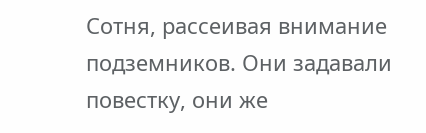Сотня, рассеивая внимание подземников. Они задавали повестку, они же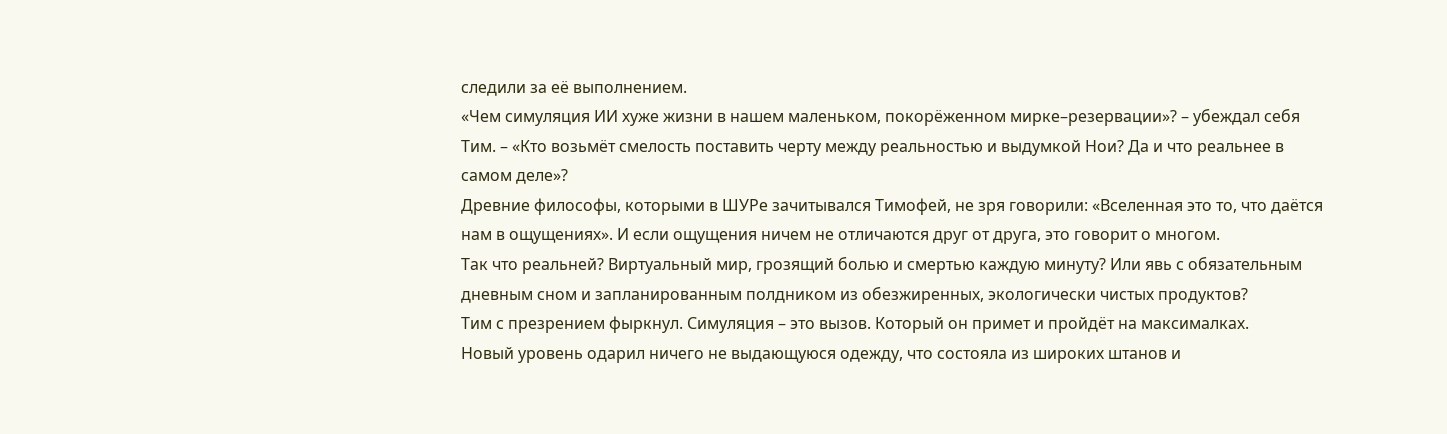следили за её выполнением.
«Чем симуляция ИИ хуже жизни в нашем маленьком, покорёженном мирке–резервации»? – убеждал себя Тим. – «Кто возьмёт смелость поставить черту между реальностью и выдумкой Нои? Да и что реальнее в самом деле»?
Древние философы, которыми в ШУРе зачитывался Тимофей, не зря говорили: «Вселенная это то, что даётся нам в ощущениях». И если ощущения ничем не отличаются друг от друга, это говорит о многом.
Так что реальней? Виртуальный мир, грозящий болью и смертью каждую минуту? Или явь с обязательным дневным сном и запланированным полдником из обезжиренных, экологически чистых продуктов?
Тим с презрением фыркнул. Симуляция – это вызов. Который он примет и пройдёт на максималках.
Новый уровень одарил ничего не выдающуюся одежду, что состояла из широких штанов и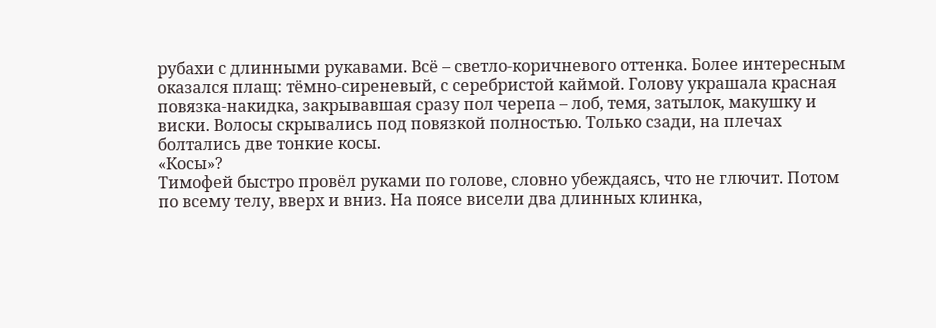рубахи с длинными рукавами. Всё – светло-коричневого оттенка. Более интересным оказался плащ: тёмно-сиреневый, с серебристой каймой. Голову украшала красная повязка-накидка, закрывавшая сразу пол черепа – лоб, темя, затылок, макушку и виски. Волосы скрывались под повязкой полностью. Только сзади, на плечах болтались две тонкие косы.
«Косы»?
Тимофей быстро провёл руками по голове, словно убеждаясь, что не глючит. Потом по всему телу, вверх и вниз. На поясе висели два длинных клинка,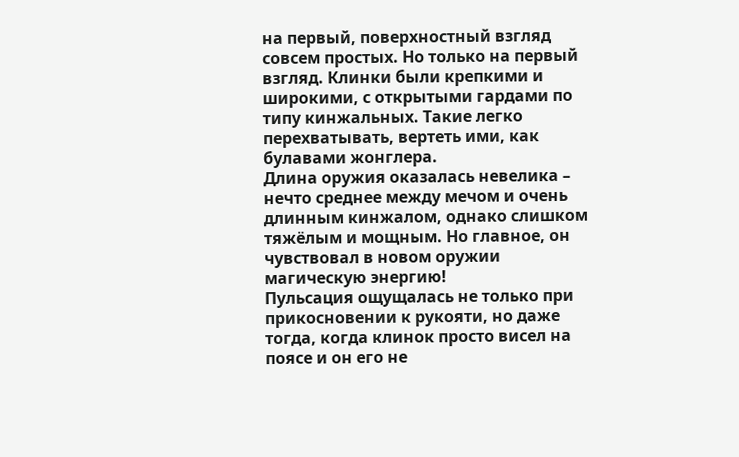на первый, поверхностный взгляд совсем простых. Но только на первый взгляд. Клинки были крепкими и широкими, с открытыми гардами по типу кинжальных. Такие легко перехватывать, вертеть ими, как булавами жонглера.
Длина оружия оказалась невелика – нечто среднее между мечом и очень длинным кинжалом, однако слишком тяжёлым и мощным. Но главное, он чувствовал в новом оружии магическую энергию!
Пульсация ощущалась не только при прикосновении к рукояти, но даже тогда, когда клинок просто висел на поясе и он его не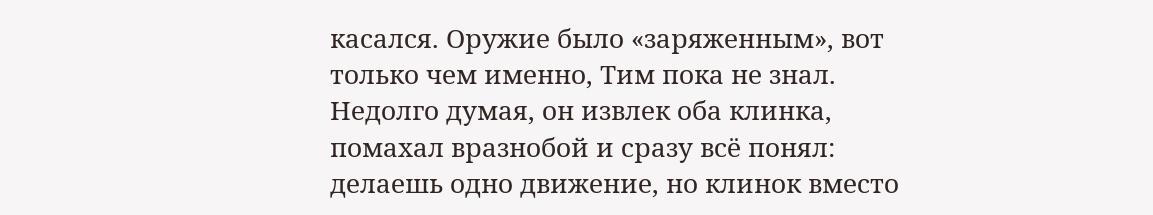касался. Оружие было «заряженным», вот только чем именно, Тим пока не знал.
Недолго думая, он извлек оба клинка, помахал вразнобой и сразу всё понял: делаешь одно движение, но клинок вместо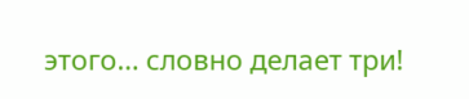этого… словно делает три!